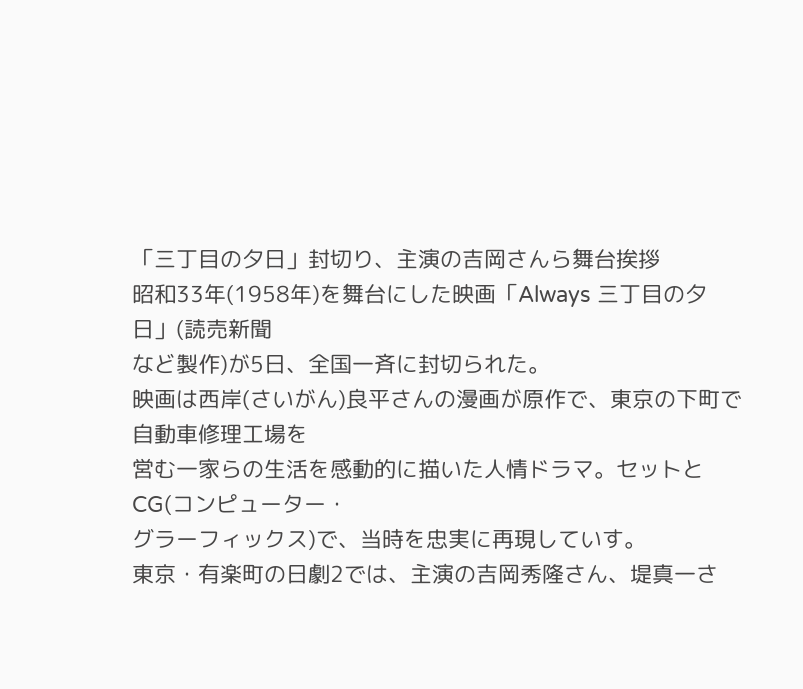「三丁目の夕日」封切り、主演の吉岡さんら舞台挨拶
昭和33年(1958年)を舞台にした映画「Always 三丁目の夕日」(読売新聞
など製作)が5日、全国一斉に封切られた。
映画は西岸(さいがん)良平さんの漫画が原作で、東京の下町で自動車修理工場を
営む一家らの生活を感動的に描いた人情ドラマ。セットとCG(コンピューター・
グラーフィックス)で、当時を忠実に再現していす。
東京・有楽町の日劇2では、主演の吉岡秀隆さん、堤真一さ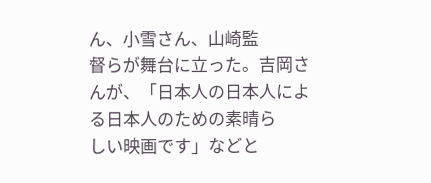ん、小雪さん、山崎監
督らが舞台に立った。吉岡さんが、「日本人の日本人による日本人のための素晴ら
しい映画です」などと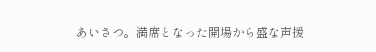あいさつ。満席となった開場から盛な声援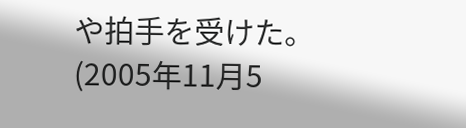や拍手を受けた。
(2005年11月5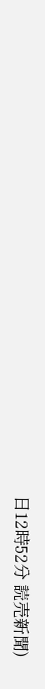日12時52分 読売新聞)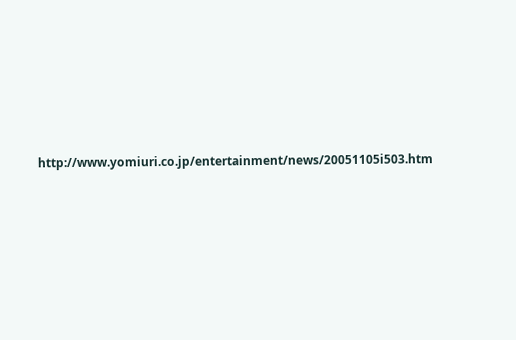http://www.yomiuri.co.jp/entertainment/news/20051105i503.htm